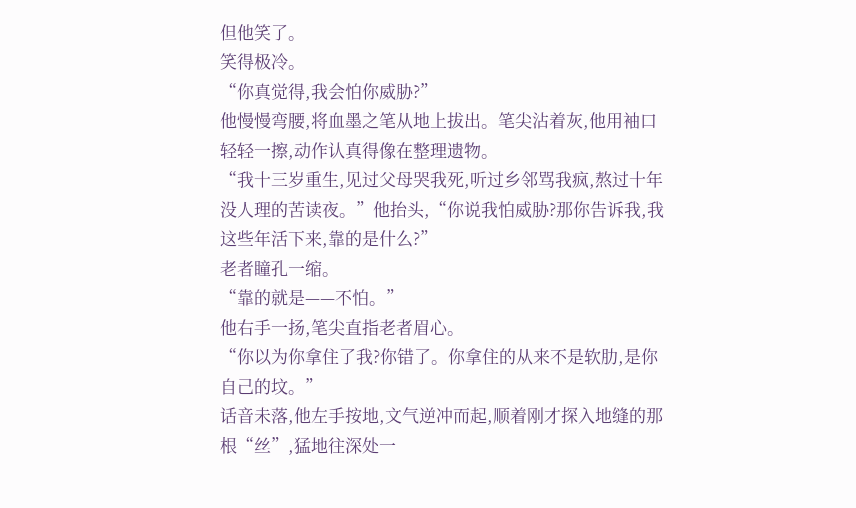但他笑了。
笑得极冷。
“你真觉得,我会怕你威胁?”
他慢慢弯腰,将血墨之笔从地上拔出。笔尖沾着灰,他用袖口轻轻一擦,动作认真得像在整理遗物。
“我十三岁重生,见过父母哭我死,听过乡邻骂我疯,熬过十年没人理的苦读夜。”他抬头,“你说我怕威胁?那你告诉我,我这些年活下来,靠的是什么?”
老者瞳孔一缩。
“靠的就是——不怕。”
他右手一扬,笔尖直指老者眉心。
“你以为你拿住了我?你错了。你拿住的从来不是软肋,是你自己的坟。”
话音未落,他左手按地,文气逆冲而起,顺着刚才探入地缝的那根“丝”,猛地往深处一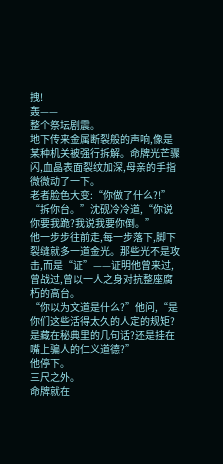拽!
轰——
整个祭坛剧震。
地下传来金属断裂般的声响,像是某种机关被强行拆解。命牌光芒骤闪,血晶表面裂纹加深,母亲的手指微微动了一下。
老者脸色大变:“你做了什么?!”
“拆你台。”沈砚冷冷道,“你说你要我跪?我说我要你倒。”
他一步步往前走,每一步落下,脚下裂缝就多一道金光。那些光不是攻击,而是“证”——证明他曾来过,曾战过,曾以一人之身对抗整座腐朽的高台。
“你以为文道是什么?”他问,“是你们这些活得太久的人定的规矩?是藏在秘典里的几句话?还是挂在嘴上骗人的仁义道德?”
他停下。
三尺之外。
命牌就在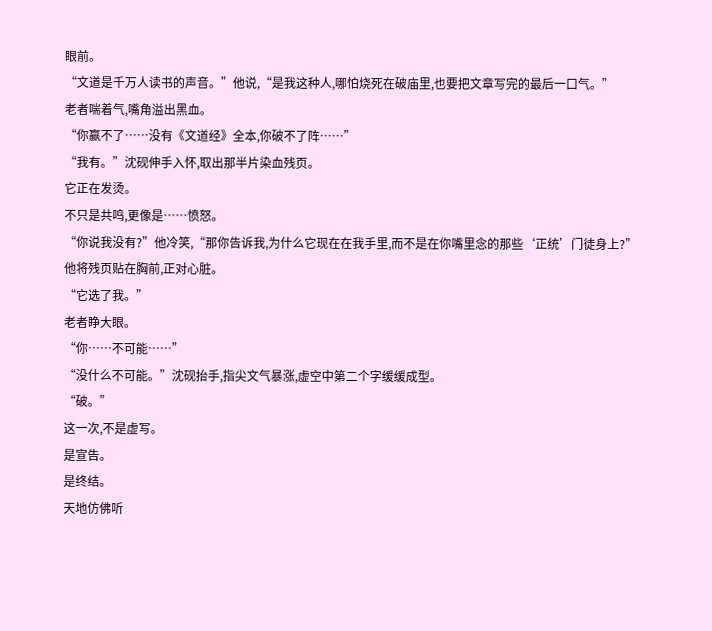眼前。
“文道是千万人读书的声音。”他说,“是我这种人,哪怕烧死在破庙里,也要把文章写完的最后一口气。”
老者喘着气,嘴角溢出黑血。
“你赢不了……没有《文道经》全本,你破不了阵……”
“我有。”沈砚伸手入怀,取出那半片染血残页。
它正在发烫。
不只是共鸣,更像是……愤怒。
“你说我没有?”他冷笑,“那你告诉我,为什么它现在在我手里,而不是在你嘴里念的那些‘正统’门徒身上?”
他将残页贴在胸前,正对心脏。
“它选了我。”
老者睁大眼。
“你……不可能……”
“没什么不可能。”沈砚抬手,指尖文气暴涨,虚空中第二个字缓缓成型。
“破。”
这一次,不是虚写。
是宣告。
是终结。
天地仿佛听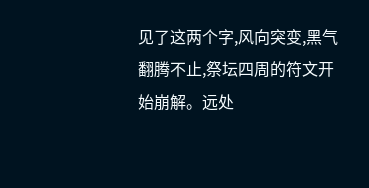见了这两个字,风向突变,黑气翻腾不止,祭坛四周的符文开始崩解。远处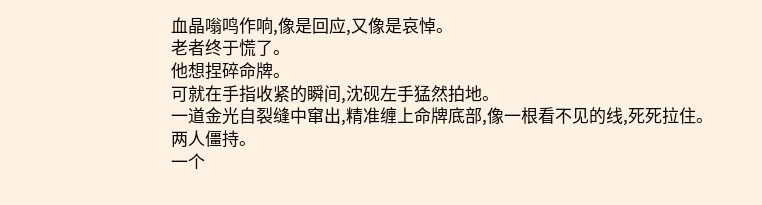血晶嗡鸣作响,像是回应,又像是哀悼。
老者终于慌了。
他想捏碎命牌。
可就在手指收紧的瞬间,沈砚左手猛然拍地。
一道金光自裂缝中窜出,精准缠上命牌底部,像一根看不见的线,死死拉住。
两人僵持。
一个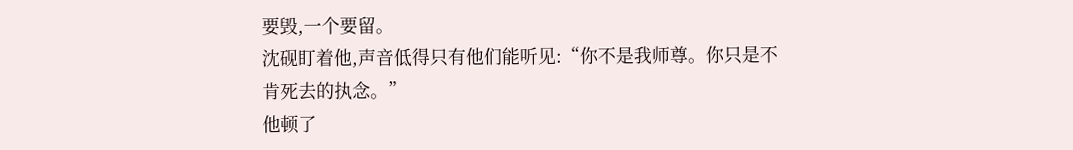要毁,一个要留。
沈砚盯着他,声音低得只有他们能听见:“你不是我师尊。你只是不肯死去的执念。”
他顿了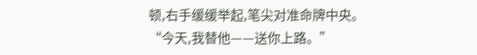顿,右手缓缓举起,笔尖对准命牌中央。
“今天,我替他——送你上路。”